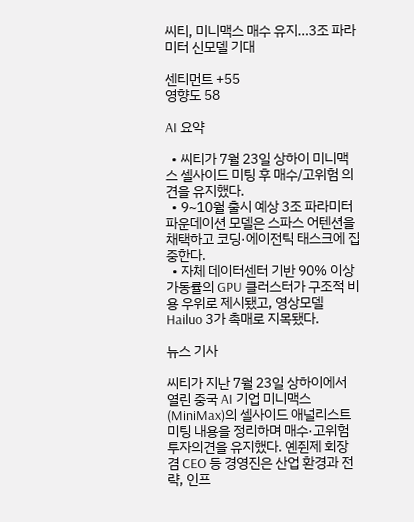씨티, 미니맥스 매수 유지…3조 파라미터 신모델 기대

센티먼트 +55
영향도 58

AI 요약

  • 씨티가 7월 23일 상하이 미니맥스 셀사이드 미팅 후 매수/고위험 의견을 유지했다.
  • 9~10월 출시 예상 3조 파라미터 파운데이션 모델은 스파스 어텐션을 채택하고 코딩·에이전틱 태스크에 집중한다.
  • 자체 데이터센터 기반 90% 이상 가동률의 GPU 클러스터가 구조적 비용 우위로 제시됐고, 영상모델 Hailuo 3가 촉매로 지목됐다.

뉴스 기사

씨티가 지난 7월 23일 상하이에서 열린 중국 AI 기업 미니맥스(MiniMax)의 셀사이드 애널리스트 미팅 내용을 정리하며 매수·고위험 투자의견을 유지했다. 옌쥔제 회장 겸 CEO 등 경영진은 산업 환경과 전략, 인프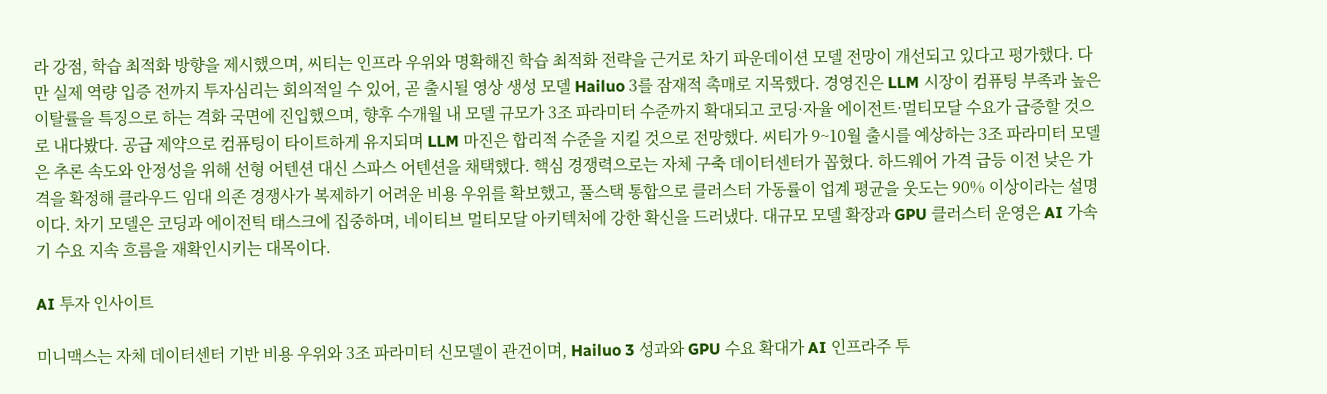라 강점, 학습 최적화 방향을 제시했으며, 씨티는 인프라 우위와 명확해진 학습 최적화 전략을 근거로 차기 파운데이션 모델 전망이 개선되고 있다고 평가했다. 다만 실제 역량 입증 전까지 투자심리는 회의적일 수 있어, 곧 출시될 영상 생성 모델 Hailuo 3를 잠재적 촉매로 지목했다. 경영진은 LLM 시장이 컴퓨팅 부족과 높은 이탈률을 특징으로 하는 격화 국면에 진입했으며, 향후 수개월 내 모델 규모가 3조 파라미터 수준까지 확대되고 코딩·자율 에이전트·멀티모달 수요가 급증할 것으로 내다봤다. 공급 제약으로 컴퓨팅이 타이트하게 유지되며 LLM 마진은 합리적 수준을 지킬 것으로 전망했다. 씨티가 9~10월 출시를 예상하는 3조 파라미터 모델은 추론 속도와 안정성을 위해 선형 어텐션 대신 스파스 어텐션을 채택했다. 핵심 경쟁력으로는 자체 구축 데이터센터가 꼽혔다. 하드웨어 가격 급등 이전 낮은 가격을 확정해 클라우드 임대 의존 경쟁사가 복제하기 어려운 비용 우위를 확보했고, 풀스택 통합으로 클러스터 가동률이 업계 평균을 웃도는 90% 이상이라는 설명이다. 차기 모델은 코딩과 에이전틱 태스크에 집중하며, 네이티브 멀티모달 아키텍처에 강한 확신을 드러냈다. 대규모 모델 확장과 GPU 클러스터 운영은 AI 가속기 수요 지속 흐름을 재확인시키는 대목이다.

AI 투자 인사이트

미니맥스는 자체 데이터센터 기반 비용 우위와 3조 파라미터 신모델이 관건이며, Hailuo 3 성과와 GPU 수요 확대가 AI 인프라주 투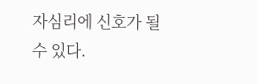자심리에 신호가 될 수 있다.